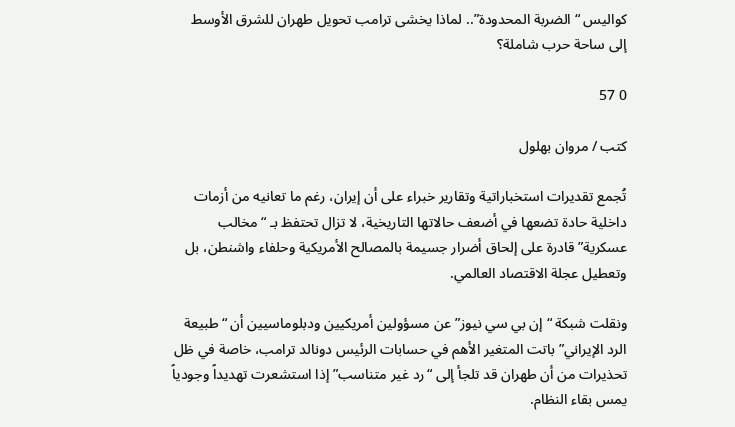كواليس “الضربة المحدودة”.. لماذا يخشى ترامب تحويل طهران للشرق الأوسط إلى ساحة حرب شاملة؟

0 57

كتب / مروان بهلول

تُجمع تقديرات استخباراتية وتقارير خبراء على أن إيران، رغم ما تعانيه من أزمات داخلية حادة تضعها في أضعف حالاتها التاريخية، لا تزال تحتفظ بـ “مخالب عسكرية” قادرة على إلحاق أضرار جسيمة بالمصالح الأمريكية وحلفاء واشنطن، بل وتعطيل عجلة الاقتصاد العالمي.

ونقلت شبكة “إن بي سي نيوز” عن مسؤولين أمريكيين ودبلوماسيين أن “طبيعة الرد الإيراني” باتت المتغير الأهم في حسابات الرئيس دونالد ترامب، خاصة في ظل تحذيرات من أن طهران قد تلجأ إلى “رد غير متناسب” إذا استشعرت تهديداً وجودياً يمس بقاء النظام.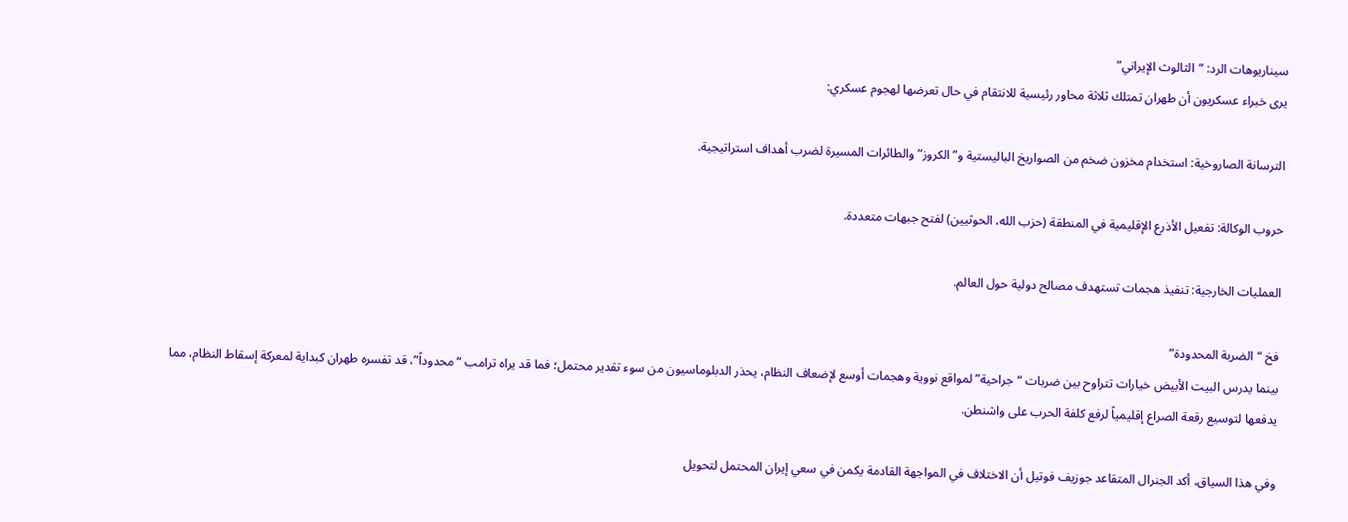سيناريوهات الرد: “الثالوث الإيراني”
يرى خبراء عسكريون أن طهران تمتلك ثلاثة محاور رئيسية للانتقام في حال تعرضها لهجوم عسكري:

الترسانة الصاروخية: استخدام مخزون ضخم من الصواريخ الباليستية و”الكروز” والطائرات المسيرة لضرب أهداف استراتيجية.

حروب الوكالة: تفعيل الأذرع الإقليمية في المنطقة (حزب الله، الحوثيين) لفتح جبهات متعددة.

العمليات الخارجية: تنفيذ هجمات تستهدف مصالح دولية حول العالم.

فخ “الضربة المحدودة”
بينما يدرس البيت الأبيض خيارات تتراوح بين ضربات “جراحية” لمواقع نووية وهجمات أوسع لإضعاف النظام، يحذر الدبلوماسيون من سوء تقدير محتمل؛ فما قد يراه ترامب “محدوداً”، قد تفسره طهران كبداية لمعركة إسقاط النظام، مما يدفعها لتوسيع رقعة الصراع إقليمياً لرفع كلفة الحرب على واشنطن.

وفي هذا السياق، أكد الجنرال المتقاعد جوزيف فوتيل أن الاختلاف في المواجهة القادمة يكمن في سعي إيران المحتمل لتحويل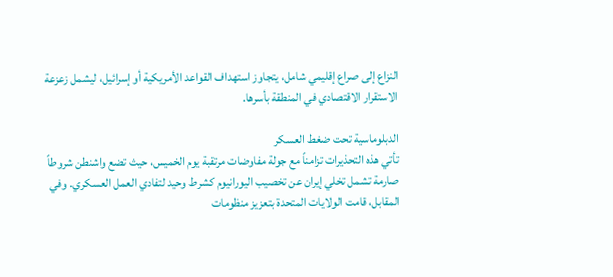النزاع إلى صراع إقليمي شامل، يتجاوز استهداف القواعد الأمريكية أو إسرائيل، ليشمل زعزعة الاستقرار الاقتصادي في المنطقة بأسرها.

الدبلوماسية تحت ضغط العسكر
تأتي هذه التحذيرات تزامناً مع جولة مفاوضات مرتقبة يوم الخميس، حيث تضع واشنطن شروطاً صارمة تشمل تخلي إيران عن تخصيب اليورانيوم كشرط وحيد لتفادي العمل العسكري. وفي المقابل، قامت الولايات المتحدة بتعزيز منظومات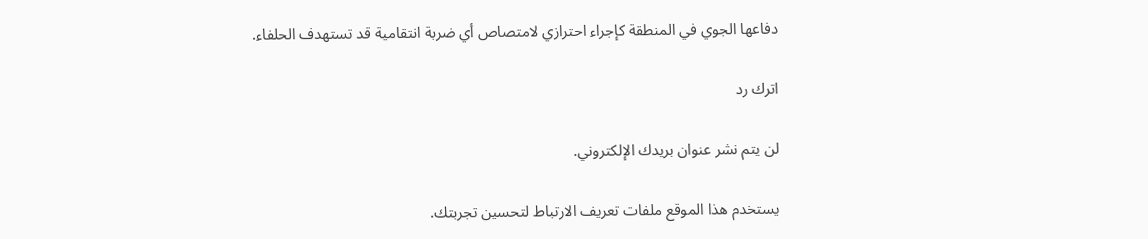دفاعها الجوي في المنطقة كإجراء احترازي لامتصاص أي ضربة انتقامية قد تستهدف الحلفاء.

اترك رد

لن يتم نشر عنوان بريدك الإلكتروني.

يستخدم هذا الموقع ملفات تعريف الارتباط لتحسين تجربتك.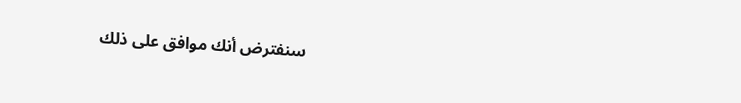سنفترض أنك موافق على ذلك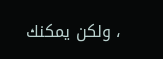، ولكن يمكنك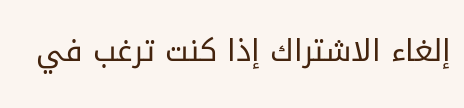إلغاء الاشتراك إذا كنت ترغب في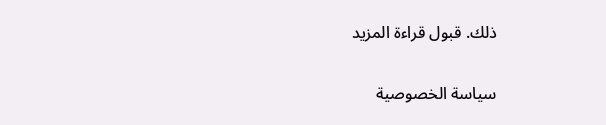ذلك. قبول قراءة المزيد

سياسة الخصوصية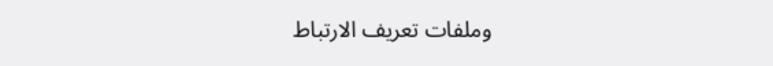وملفات تعريف الارتباط